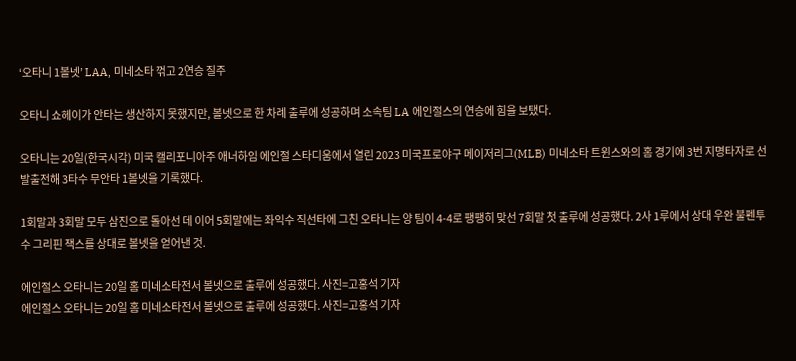‘오타니 1볼넷’ LAA, 미네소타 꺾고 2연승 질주

오타니 쇼헤이가 안타는 생산하지 못했지만, 볼넷으로 한 차례 출루에 성공하며 소속팀 LA 에인절스의 연승에 힘을 보탰다.

오타니는 20일(한국시각) 미국 캘리포니아주 애너하임 에인절 스타디움에서 열린 2023 미국프로야구 메이저리그(MLB) 미네소타 트윈스와의 홈 경기에 3번 지명타자로 선발출전해 3타수 무안타 1볼넷을 기록했다.

1회말과 3회말 모두 삼진으로 돌아선 데 이어 5회말에는 좌익수 직선타에 그친 오타니는 양 팀이 4-4로 팽팽히 맞선 7회말 첫 출루에 성공했다. 2사 1루에서 상대 우완 불펜투수 그리핀 잭스를 상대로 볼넷을 얻어낸 것.

에인절스 오타니는 20일 홈 미네소타전서 볼넷으로 출루에 성공했다. 사진=고홍석 기자
에인절스 오타니는 20일 홈 미네소타전서 볼넷으로 출루에 성공했다. 사진=고홍석 기자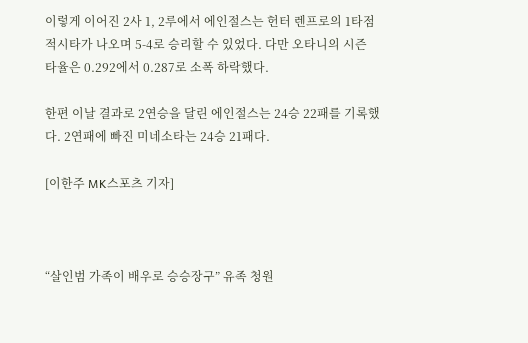이렇게 이어진 2사 1, 2루에서 에인절스는 헌터 렌프로의 1타점 적시타가 나오며 5-4로 승리할 수 있었다. 다만 오타니의 시즌 타율은 0.292에서 0.287로 소폭 하락했다.

한편 이날 결과로 2연승을 달린 에인절스는 24승 22패를 기록했다. 2연패에 빠진 미네소타는 24승 21패다.

[이한주 MK스포츠 기자]



“살인범 가족이 배우로 승승장구” 유족 청원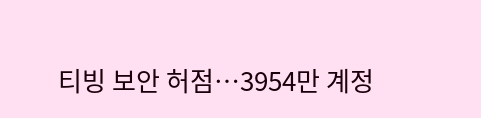티빙 보안 허점…3954만 계정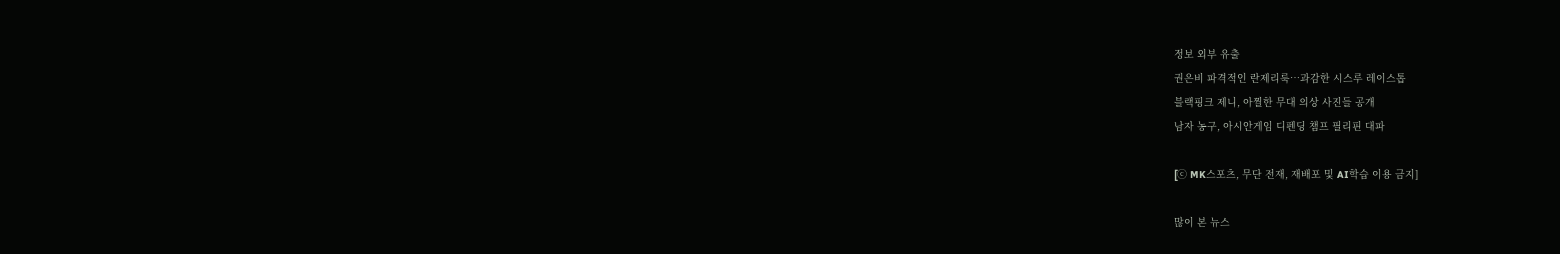정보 외부 유출
권은비 파격적인 란제리룩…과감한 시스루 레이스톱
블랙핑크 제니, 아찔한 무대 의상 사진들 공개
남자 농구, 아시안게임 디펜딩 챔프 필리핀 대파

[ⓒ MK스포츠, 무단 전재, 재배포 및 AI학습 이용 금지]

많이 본 뉴스